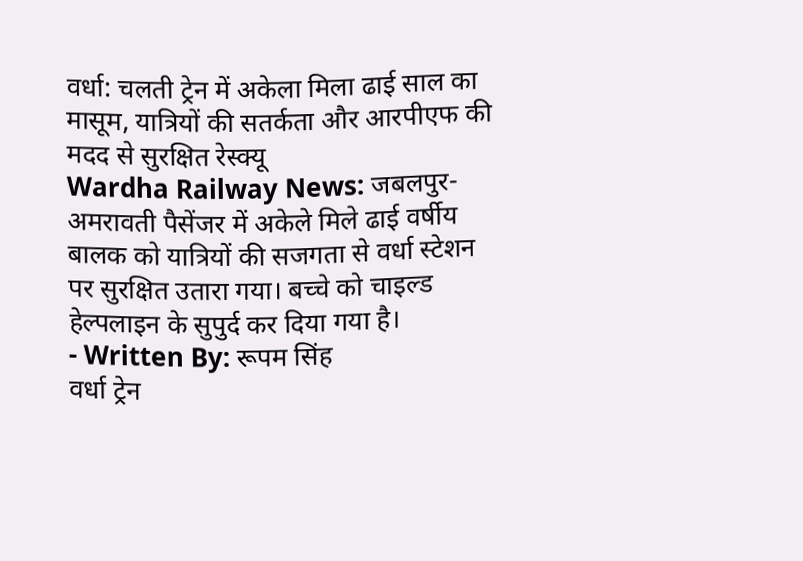वर्धा: चलती ट्रेन में अकेला मिला ढाई साल का मासूम, यात्रियों की सतर्कता और आरपीएफ की मदद से सुरक्षित रेस्क्यू
Wardha Railway News: जबलपुर-अमरावती पैसेंजर में अकेले मिले ढाई वर्षीय बालक को यात्रियों की सजगता से वर्धा स्टेशन पर सुरक्षित उतारा गया। बच्चे को चाइल्ड हेल्पलाइन के सुपुर्द कर दिया गया है।
- Written By: रूपम सिंह
वर्धा ट्रेन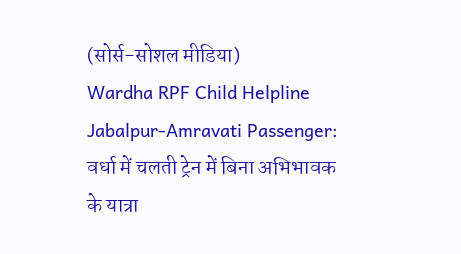(सोर्स-सोशल मीडिया)
Wardha RPF Child Helpline Jabalpur-Amravati Passenger: वर्धा में चलती ट्रेन में बिना अभिभावक के यात्रा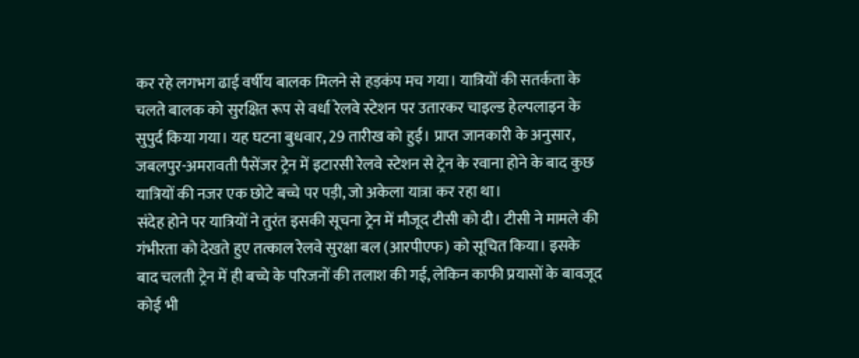कर रहे लगभग ढाई वर्षीय बालक मिलने से हड़कंप मच गया। यात्रियों की सतर्कता के चलते बालक को सुरक्षित रूप से वर्धा रेलवे स्टेशन पर उतारकर चाइल्ड हेल्पलाइन के सुपुर्द किया गया। यह घटना बुधवार, 29 तारीख को हुई। प्राप्त जानकारी के अनुसार, जबलपुर-अमरावती पैसेंजर ट्रेन में इटारसी रेलवे स्टेशन से ट्रेन के रवाना होने के बाद कुछ यात्रियों की नजर एक छोटे बच्चे पर पड़ी, जो अकेला यात्रा कर रहा था।
संदेह होने पर यात्रियों ने तुरंत इसकी सूचना ट्रेन में मौजूद टीसी को दी। टीसी ने मामले की गंभीरता को देखते हुए तत्काल रेलवे सुरक्षा बल (आरपीएफ) को सूचित किया। इसके बाद चलती ट्रेन में ही बच्चे के परिजनों की तलाश की गई, लेकिन काफी प्रयासों के बावजूद कोई भी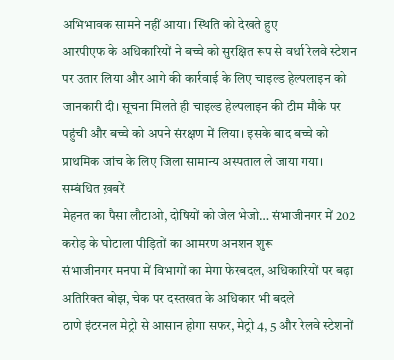अभिभावक सामने नहीं आया। स्थिति को देखते हुए
आरपीएफ के अधिकारियों ने बच्चे को सुरक्षित रूप से वर्धा रेलवे स्टेशन पर उतार लिया और आगे की कार्रवाई के लिए चाइल्ड हेल्पलाइन को जानकारी दी। सूचना मिलते ही चाइल्ड हेल्पलाइन की टीम मौके पर पहुंची और बच्चे को अपने संरक्षण में लिया। इसके बाद बच्चे को प्राथमिक जांच के लिए जिला सामान्य अस्पताल ले जाया गया।
सम्बंधित ख़बरें
मेहनत का पैसा लौटाओ, दोषियों को जेल भेजो… संभाजीनगर में 202 करोड़ के घोटाला पीड़ितों का आमरण अनशन शुरू
संभाजीनगर मनपा में विभागों का मेगा फेरबदल, अधिकारियों पर बढ़ा अतिरिक्त बोझ, चेक पर दस्तखत के अधिकार भी बदले
ठाणे इंटरनल मेट्रो से आसान होगा सफर, मेट्रो 4, 5 और रेलवे स्टेशनों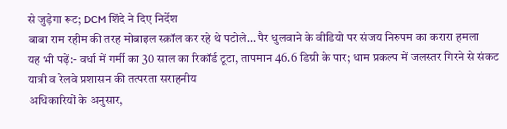से जुड़ेगा रूट; DCM शिंदे ने दिए निर्देश
बाबा राम रहीम की तरह मोबाइल स्क्रॉल कर रहे थे पटोले… पैर धुलवाने के वीडियो पर संजय निरुपम का करारा हमला
यह भी पढ़ें:- वर्धा में गर्मी का 30 साल का रिकॉर्ड टूटा, तापमान 46.6 डिग्री के पार; धाम प्रकल्प में जलस्तर गिरने से संकट
यात्री व रेलवे प्रशासन की तत्परता सराहनीय
अधिकारियों के अनुसार,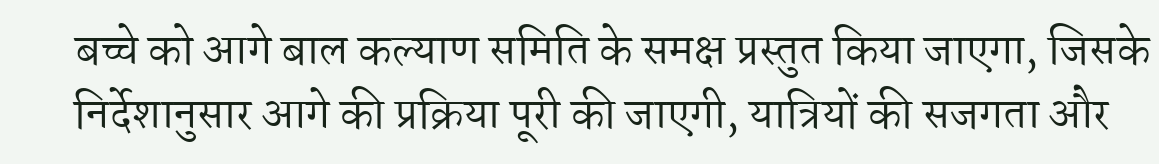बच्चे को आगे बाल कल्याण समिति के समक्ष प्रस्तुत किया जाएगा, जिसके निर्देशानुसार आगे की प्रक्रिया पूरी की जाएगी, यात्रियों की सजगता और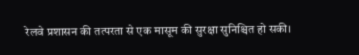रेलवे प्रशासन की तत्परता से एक मासूम की सुरक्षा सुनिश्चित हो सकी।